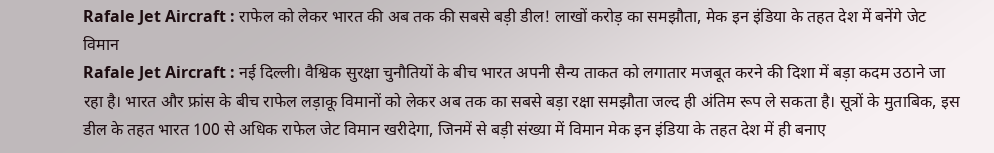Rafale Jet Aircraft : राफेल को लेकर भारत की अब तक की सबसे बड़ी डील! लाखों करोड़ का समझौता, मेक इन इंडिया के तहत देश में बनेंगे जेट विमान
Rafale Jet Aircraft : नई दिल्ली। वैश्विक सुरक्षा चुनौतियों के बीच भारत अपनी सैन्य ताकत को लगातार मजबूत करने की दिशा में बड़ा कदम उठाने जा रहा है। भारत और फ्रांस के बीच राफेल लड़ाकू विमानों को लेकर अब तक का सबसे बड़ा रक्षा समझौता जल्द ही अंतिम रूप ले सकता है। सूत्रों के मुताबिक, इस डील के तहत भारत 100 से अधिक राफेल जेट विमान खरीदेगा, जिनमें से बड़ी संख्या में विमान मेक इन इंडिया के तहत देश में ही बनाए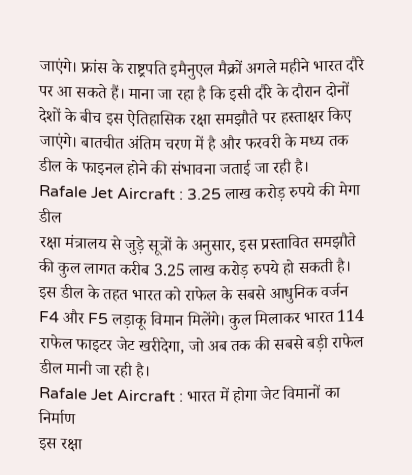जाएंगे। फ्रांस के राष्ट्रपति इमैनुएल मैक्रों अगले महीने भारत दौरे पर आ सकते हैं। माना जा रहा है कि इसी दौरे के दौरान दोनों देशों के बीच इस ऐतिहासिक रक्षा समझौते पर हस्ताक्षर किए जाएंगे। बातचीत अंतिम चरण में है और फरवरी के मध्य तक डील के फाइनल होने की संभावना जताई जा रही है।
Rafale Jet Aircraft : 3.25 लाख करोड़ रुपये की मेगा डील
रक्षा मंत्रालय से जुड़े सूत्रों के अनुसार, इस प्रस्तावित समझौते की कुल लागत करीब 3.25 लाख करोड़ रुपये हो सकती है। इस डील के तहत भारत को राफेल के सबसे आधुनिक वर्जन F4 और F5 लड़ाकू विमान मिलेंगे। कुल मिलाकर भारत 114 राफेल फाइटर जेट खरीदेगा, जो अब तक की सबसे बड़ी राफेल डील मानी जा रही है।
Rafale Jet Aircraft : भारत में होगा जेट विमानों का निर्माण
इस रक्षा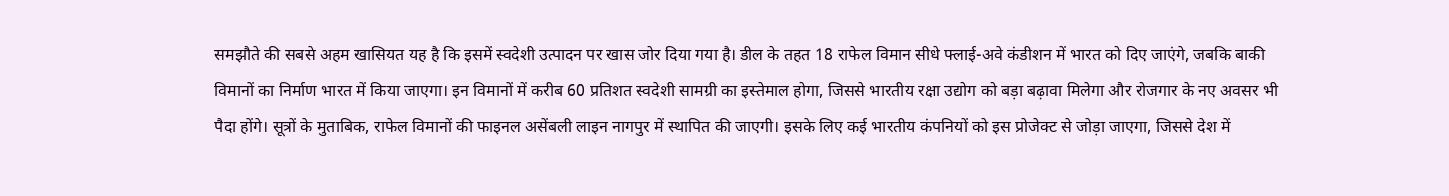समझौते की सबसे अहम खासियत यह है कि इसमें स्वदेशी उत्पादन पर खास जोर दिया गया है। डील के तहत 18 राफेल विमान सीधे फ्लाई-अवे कंडीशन में भारत को दिए जाएंगे, जबकि बाकी विमानों का निर्माण भारत में किया जाएगा। इन विमानों में करीब 60 प्रतिशत स्वदेशी सामग्री का इस्तेमाल होगा, जिससे भारतीय रक्षा उद्योग को बड़ा बढ़ावा मिलेगा और रोजगार के नए अवसर भी पैदा होंगे। सूत्रों के मुताबिक, राफेल विमानों की फाइनल असेंबली लाइन नागपुर में स्थापित की जाएगी। इसके लिए कई भारतीय कंपनियों को इस प्रोजेक्ट से जोड़ा जाएगा, जिससे देश में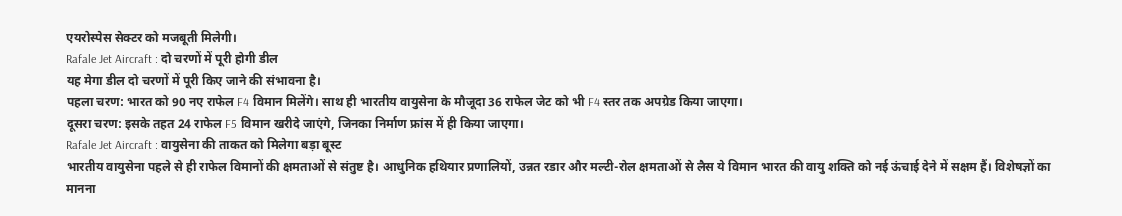एयरोस्पेस सेक्टर को मजबूती मिलेगी।
Rafale Jet Aircraft : दो चरणों में पूरी होगी डील
यह मेगा डील दो चरणों में पूरी किए जाने की संभावना है।
पहला चरण: भारत को 90 नए राफेल F4 विमान मिलेंगे। साथ ही भारतीय वायुसेना के मौजूदा 36 राफेल जेट को भी F4 स्तर तक अपग्रेड किया जाएगा।
दूसरा चरण: इसके तहत 24 राफेल F5 विमान खरीदे जाएंगे, जिनका निर्माण फ्रांस में ही किया जाएगा।
Rafale Jet Aircraft : वायुसेना की ताकत को मिलेगा बड़ा बूस्ट
भारतीय वायुसेना पहले से ही राफेल विमानों की क्षमताओं से संतुष्ट है। आधुनिक हथियार प्रणालियों, उन्नत रडार और मल्टी-रोल क्षमताओं से लैस ये विमान भारत की वायु शक्ति को नई ऊंचाई देने में सक्षम हैं। विशेषज्ञों का मानना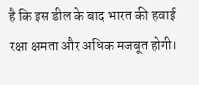है कि इस डील के बाद भारत की हवाई रक्षा क्षमता और अधिक मजबूत होगी।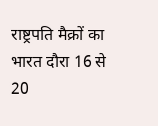राष्ट्रपति मैक्रों का भारत दौरा 16 से 20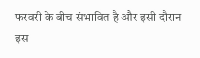फरवरी के बीच संभावित है और इसी दौरान इस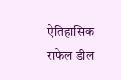ऐतिहासिक राफेल डील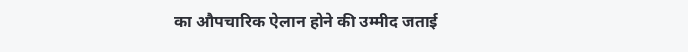का औपचारिक ऐलान होने की उम्मीद जताई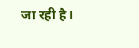जा रही है।